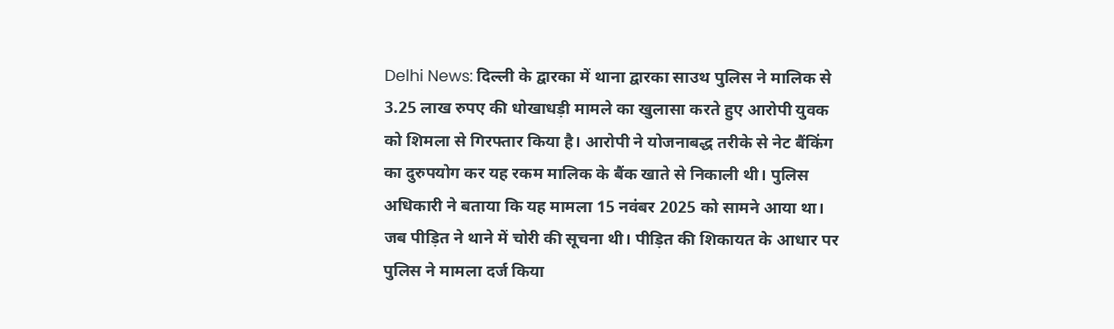Delhi News: दिल्ली के द्वारका में थाना द्वारका साउथ पुलिस ने मालिक से 3.25 लाख रुपए की धोखाधड़ी मामले का खुलासा करते हुए आरोपी युवक को शिमला से गिरफ्तार किया है। आरोपी ने योजनाबद्ध तरीके से नेट बैंकिंग का दुरुपयोग कर यह रकम मालिक के बैंक खाते से निकाली थी। पुलिस अधिकारी ने बताया कि यह मामला 15 नवंबर 2025 को सामने आया था। जब पीड़ित ने थाने में चोरी की सूचना थी। पीड़ित की शिकायत के आधार पर पुलिस ने मामला दर्ज किया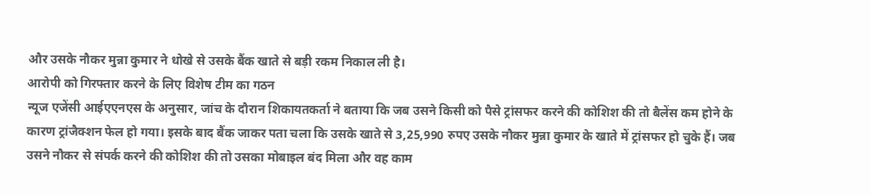और उसके नौकर मुन्ना कुमार ने धोखे से उसके बैंक खाते से बड़ी रकम निकाल ली है।
आरोपी को गिरफ्तार करने के लिए विशेष टीम का गठन
न्यूज एजेंसी आईएएनएस के अनुसार, जांच के दौरान शिकायतकर्ता ने बताया कि जब उसने किसी को पैसे ट्रांसफर करने की कोशिश की तो बैलेंस कम होने के कारण ट्रांजैक्शन फेल हो गया। इसके बाद बैंक जाकर पता चला कि उसके खाते से 3,25,990 रुपए उसके नौकर मुन्ना कुमार के खाते में ट्रांसफर हो चुके हैं। जब उसने नौकर से संपर्क करने की कोशिश की तो उसका मोबाइल बंद मिला और वह काम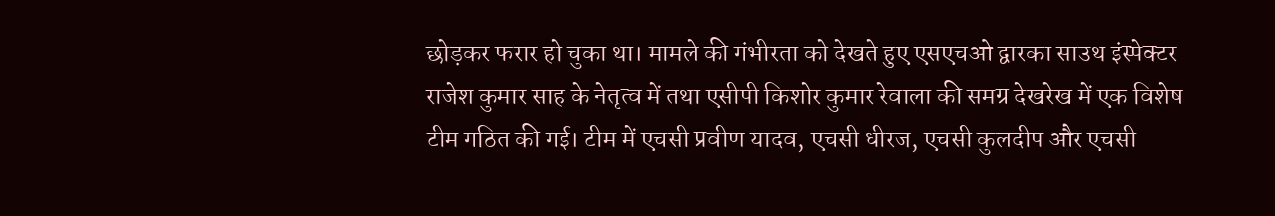छोड़कर फरार हो चुका था। मामले की गंभीरता को देखते हुए एसएचओ द्वारका साउथ इंस्पेक्टर राजेश कुमार साह के नेतृत्व में तथा एसीपी किशोर कुमार रेवाला की समग्र देखरेख में एक विशेष टीम गठित की गई। टीम में एचसी प्रवीण यादव, एचसी धीरज, एचसी कुलदीप और एचसी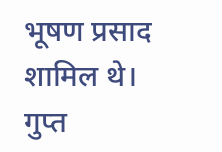भूषण प्रसाद शामिल थे।
गुप्त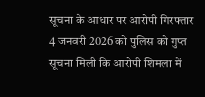सूचना के आधार पर आरोपी गिरफ्तार
4 जनवरी 2026 को पुलिस को गुप्त सूचना मिली कि आरोपी शिमला में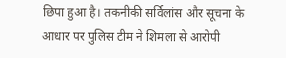छिपा हुआ है। तकनीकी सर्विलांस और सूचना के आधार पर पुलिस टीम ने शिमला से आरोपी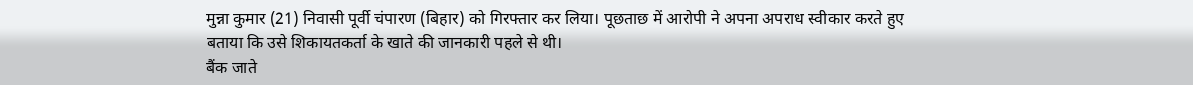मुन्ना कुमार (21) निवासी पूर्वी चंपारण (बिहार) को गिरफ्तार कर लिया। पूछताछ में आरोपी ने अपना अपराध स्वीकार करते हुए बताया कि उसे शिकायतकर्ता के खाते की जानकारी पहले से थी।
बैंक जाते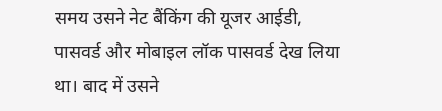समय उसने नेट बैंकिंग की यूजर आईडी, पासवर्ड और मोबाइल लॉक पासवर्ड देख लिया था। बाद में उसने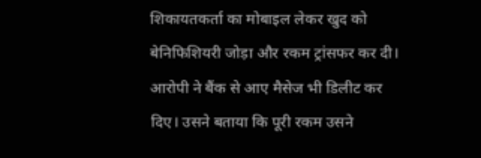शिकायतकर्ता का मोबाइल लेकर खुद को बेनिफिशियरी जोड़ा और रकम ट्रांसफर कर दी। आरोपी ने बैंक से आए मैसेज भी डिलीट कर दिए। उसने बताया कि पूरी रकम उसने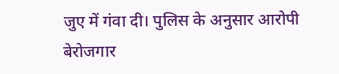जुए में गंवा दी। पुलिस के अनुसार आरोपी बेरोजगार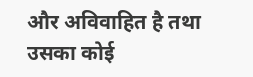और अविवाहित है तथा उसका कोई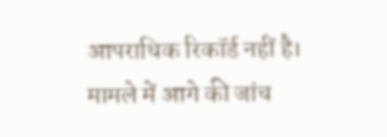आपराधिक रिकॉर्ड नहीं है। मामले में आगे की जांच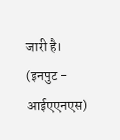जारी है।
(इनपुट - आईएएनएस)